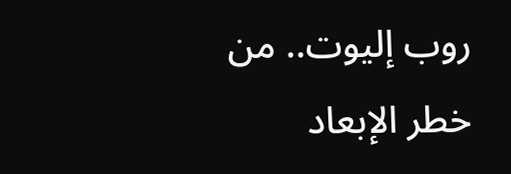روب إليوت.. من خطر الإبعاد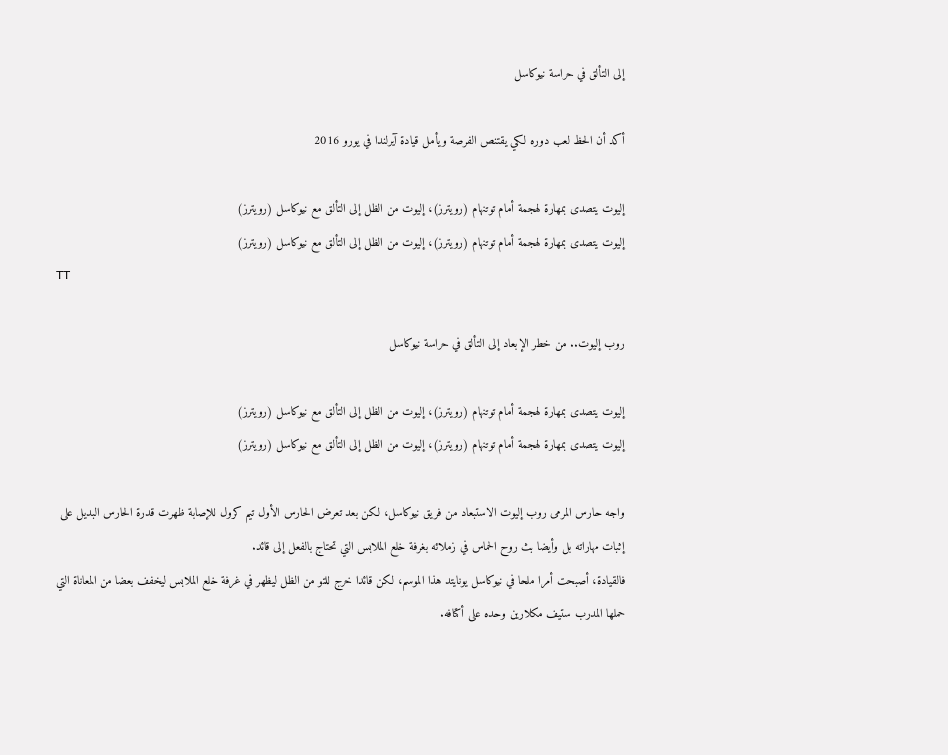إلى التألق في حراسة نيوكاسل

أكد أن الحظ لعب دوره لكي يقتنص الفرصة ويأمل قيادة آيرلندا في يورو 2016

إليوت يتصدى بمهارة لهجمة أمام توتنهام (رويترز)، إليوت من الظل إلى التألق مع نيوكاسل (رويترز)
إليوت يتصدى بمهارة لهجمة أمام توتنهام (رويترز)، إليوت من الظل إلى التألق مع نيوكاسل (رويترز)
TT

روب إليوت.. من خطر الإبعاد إلى التألق في حراسة نيوكاسل

إليوت يتصدى بمهارة لهجمة أمام توتنهام (رويترز)، إليوت من الظل إلى التألق مع نيوكاسل (رويترز)
إليوت يتصدى بمهارة لهجمة أمام توتنهام (رويترز)، إليوت من الظل إلى التألق مع نيوكاسل (رويترز)

واجه حارس المرمى روب إليوت الاستبعاد من فريق نيوكاسل، لكن بعد تعرض الحارس الأول تيم كرول للإصابة ظهرت قدرة الحارس البديل على إثبات مهاراته بل وأيضا بث روح الحماس في زملائه بغرفة خلع الملابس التي تحتاج بالفعل إلى قائد.
فالقيادة، أصبحت أمرا ملحا في نيوكاسل يونايتد هذا الموسم، لكن قائدا خرج للتو من الظل ليظهر في غرفة خلع الملابس ليخفف بعضا من المعاناة التي حملها المدرب ستيف مكلارين وحده على أكتافه.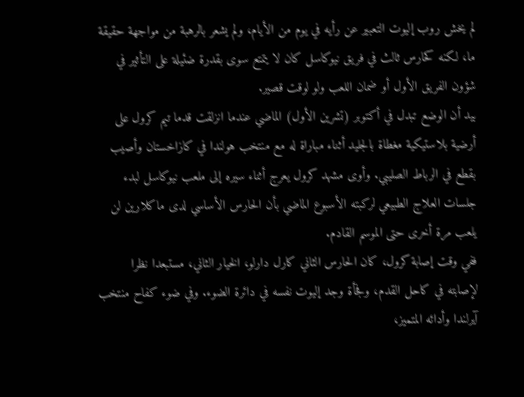لم يخش روب إليوت التعبير عن رأيه في يوم من الأيام، ولم يشعر بالرهبة من مواجهة حقيقة ما، لكنه كحارس ثالث في فريق نيوكاسل كان لا يتمتع سوى بقدرة ضئيلة على التأثير في شؤون الفريق الأول أو ضمان اللعب ولو لوقت قصير.
بيد أن الوضع تبدل في أكتوبر (تشرين الأول) الماضي عندما انزلقت قدما تيم كرول على أرضية بلاستيكية مغطاة بالجليد أثناء مباراة له مع منتخب هولندا في كازاخستان وأصيب بقطع في الرباط الصليبي. وأوى مشهد كرول يعرج أثناء سيره إلى ملعب نيوكاسل لبدء جلسات العلاج الطبيعي لركبته الأسبوع الماضي بأن الحارس الأساسي لدى ماكلارين لن يلعب مرة أخرى حتى الموسم القادم.
ففي وقت إصابة كرول، كان الحارس الثاني كارل دارلو، الخيار الثاني، مستبعدا نظرا لإصابته في كاحل القدم، وفجأة وجد إليوت نفسه في دائرة الضوء. وفي ضوء كفاح منتخب آيرلندا وأدائه المتميز،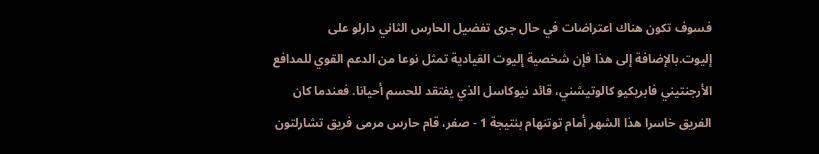فسوف تكون هناك اعتراضات في حال جرى تفضيل الحارس الثاني دارلو على إليوت.بالإضافة إلى هذا فإن شخصية إليوت القيادية تمثل نوعا من الدعم القوي للمدافع الأرجنتيني فابريكيو كالوتيشني، قائد نيوكاسل الذي يفتقد للحسم أحيانا. فعندما كان الفريق خاسرا هذا الشهر أمام توتنهام بنتيجة 1 - صفر، قام حارس مرمى فريق تشارلتون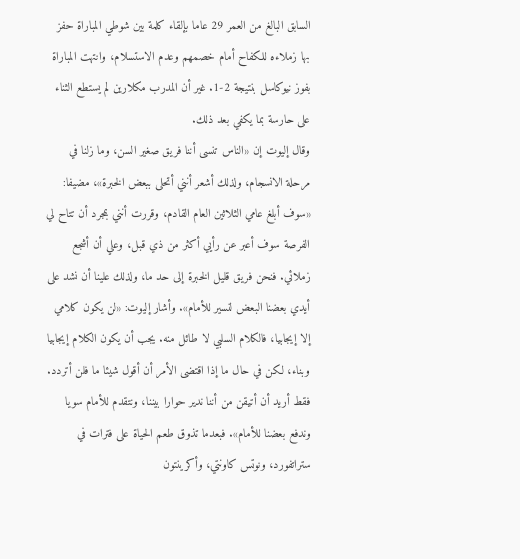السابق البالغ من العمر 29 عاما بإلقاء كلمة بين شوطي المباراة حفز بها زملاءه للكفاح أمام خصمهم وعدم الاستسلام، وانتهت المباراة بفوز نيوكاسل بنتيجة 2-1. غير أن المدرب مكلارين لم يستطع الثناء على حارسة بما يكفي بعد ذلك.
وقال إليوت إن «الناس تنسى أننا فريق صغير السن، وما زلنا في مرحلة الانسجام، ولذلك أشعر أنني أتحلى ببعض الخبرة»، مضيفا: «سوف أبلغ عامي الثلاثين العام القادم، وقررت أنني بمجرد أن تتاح لي الفرصة سوف أعبر عن رأيي أكثر من ذي قبل، وعلي أن أشجع زملائي. فنحن فريق قليل الخبرة إلى حد ما، ولذلك علينا أن نشد على أيدي بعضنا البعض لنسير للأمام». وأشار إليوت: «لن يكون كلامي إلا إيجابيا، فالكلام السلبي لا طائل منه. يجب أن يكون الكلام إيجابيا وبناء، لكن في حال ما إذا اقتضى الأمر أن أقول شيئا ما فلن أتردد. فقط أريد أن أتيقن من أننا ندير حوارا بيننا، ونتقدم للأمام سويا وندفع بعضنا للأمام». فبعدما تذوق طعم الحياة على فترات في ستراتفورد، ونوتس كاونتي، وأكرينتون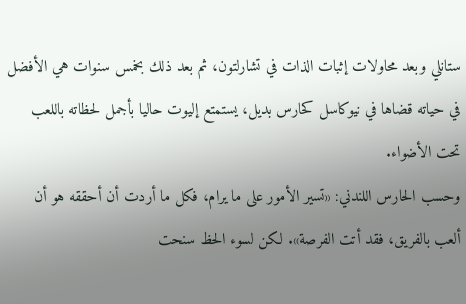ستانلي وبعد محاولات إثبات الذات في تشارلتون، ثم بعد ذلك بخمس سنوات هي الأفضل في حياته قضاها في نيوكاسل كحارس بديل، يستمتع إليوت حاليا بأجمل لحظاته باللعب تحت الأضواء.
وحسب الحارس اللندني: «تسير الأمور على ما يرام، فكل ما أردت أن أحققه هو أن ألعب بالفريق، فقد أتت الفرصة». لكن لسوء الحظ سنحت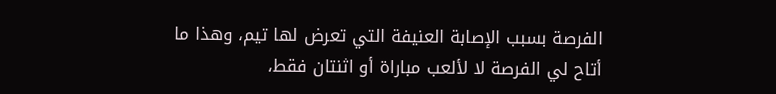الفرصة بسبب الإصابة العنيفة التي تعرض لها تيم، وهذا ما أتاح لي الفرصة لا لألعب مباراة أو اثنتان فقط،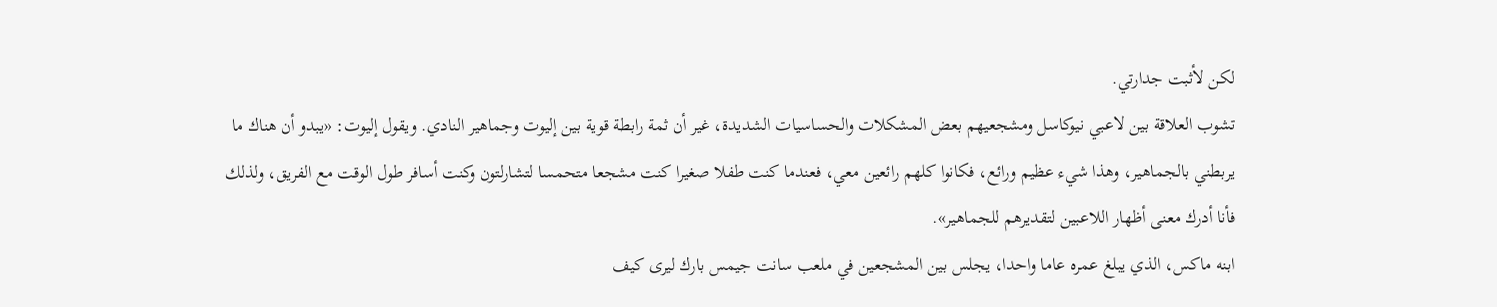لكن لأثبت جدارتي.
تشوب العلاقة بين لاعبي نيوكاسل ومشجعيهم بعض المشكلات والحساسيات الشديدة، غير أن ثمة رابطة قوية بين إليوت وجماهير النادي. ويقول إليوت: «يبدو أن هناك ما يربطني بالجماهير، وهذا شيء عظيم ورائع، فكانوا كلهم رائعين معي، فعندما كنت طفلا صغيرا كنت مشجعا متحمسا لتشارلتون وكنت أسافر طول الوقت مع الفريق، ولذلك فأنا أدرك معنى أظهار اللاعبين لتقديرهم للجماهير».
ابنه ماكس، الذي يبلغ عمره عاما واحدا، يجلس بين المشجعين في ملعب سانت جيمس بارك ليرى كيف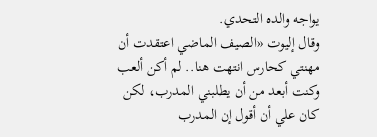يواجه والده التحدي.
وقال إليوت «الصيف الماضي اعتقدت أن مهنتي كحارس انتهت هنا.. لم أكن ألعب وكنت أبعد من أن يطلبني المدرب، لكن كان علي أن أقول إن المدرب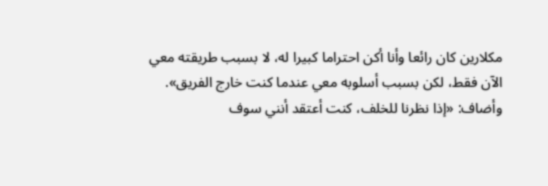مكلارين كان رائعا وأنا أكن احتراما كبيرا له، لا بسبب طريقته معي الآن فقط، لكن بسبب أسلوبه معي عندما كنت خارج الفريق».
وأضاف: «إذا نظرنا للخلف، كنت أعتقد أنني سوف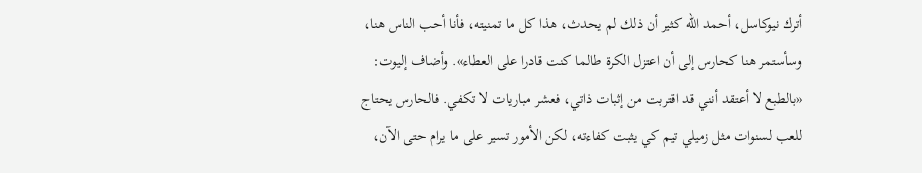أترك نيوكاسل، أحمد الله كثير أن ذلك لم يحدث، هذا كل ما تمنيته، فأنا أحب الناس هنا، وسأستمر هنا كحارس إلى أن اعتزل الكرة طالما كنت قادرا على العطاء». وأضاف إليوت: «بالطبع لا أعتقد أنني قد اقتربت من إثبات ذاتي، فعشر مباريات لا تكفي. فالحارس يحتاج للعب لسنوات مثل زميلي تيم كي يثبت كفاءته، لكن الأمور تسير على ما يرام حتى الآن،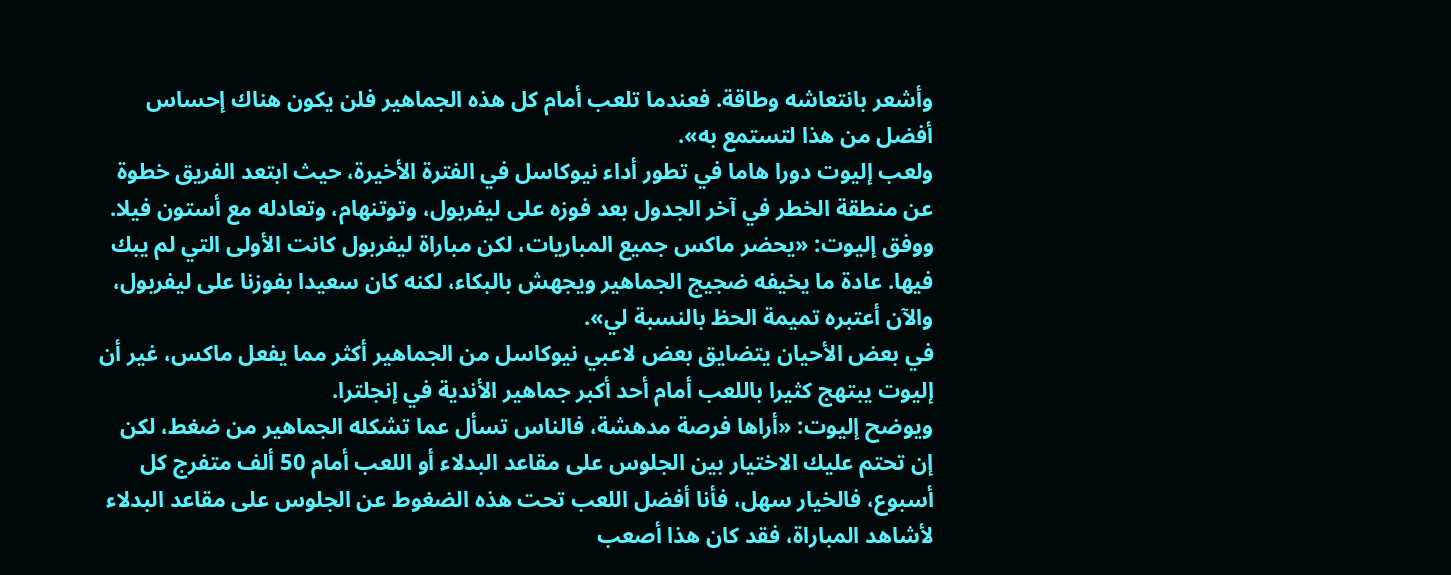وأشعر بانتعاشه وطاقة. فعندما تلعب أمام كل هذه الجماهير فلن يكون هناك إحساس أفضل من هذا لتستمع به».
ولعب إليوت دورا هاما في تطور أداء نيوكاسل في الفترة الأخيرة، حيث ابتعد الفريق خطوة عن منطقة الخطر في آخر الجدول بعد فوزه على ليفربول، وتوتنهام، وتعادله مع أستون فيلا.
ووفق إليوت: «يحضر ماكس جميع المباريات، لكن مباراة ليفربول كانت الأولى التي لم يبك فيها. عادة ما يخيفه ضجيج الجماهير ويجهش بالبكاء، لكنه كان سعيدا بفوزنا على ليفربول، والآن أعتبره تميمة الحظ بالنسبة لي».
في بعض الأحيان يتضايق بعض لاعبي نيوكاسل من الجماهير أكثر مما يفعل ماكس، غير أن إليوت يبتهج كثيرا باللعب أمام أحد أكبر جماهير الأندية في إنجلترا.
ويوضح إليوت: «أراها فرصة مدهشة، فالناس تسأل عما تشكله الجماهير من ضغط، لكن إن تحتم عليك الاختيار بين الجلوس على مقاعد البدلاء أو اللعب أمام 50 ألف متفرج كل أسبوع، فالخيار سهل، فأنا أفضل اللعب تحت هذه الضغوط عن الجلوس على مقاعد البدلاء لأشاهد المباراة، فقد كان هذا أصعب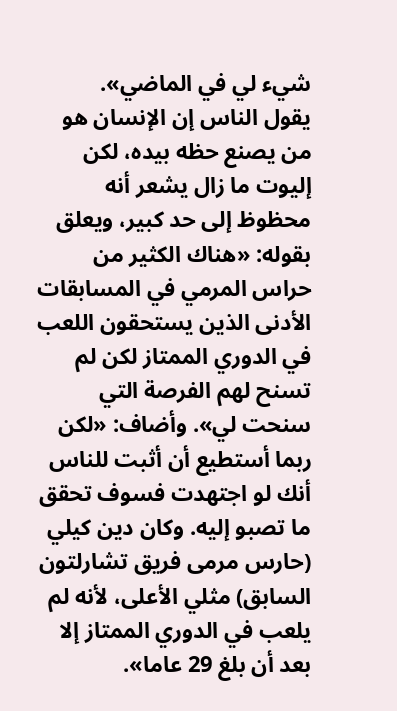شيء لي في الماضي».
يقول الناس إن الإنسان هو من يصنع حظه بيده، لكن إليوت ما زال يشعر أنه محظوظ إلى حد كبير، ويعلق بقوله: «هناك الكثير من حراس المرمي في المسابقات الأدنى الذين يستحقون اللعب في الدوري الممتاز لكن لم تسنح لهم الفرصة التي سنحت لي». وأضاف: «لكن ربما أستطيع أن أثبت للناس أنك لو اجتهدت فسوف تحقق ما تصبو إليه. وكان دين كيلي (حارس مرمى فريق تشارلتون السابق) مثلي الأعلى، لأنه لم يلعب في الدوري الممتاز إلا بعد أن بلغ 29 عاما».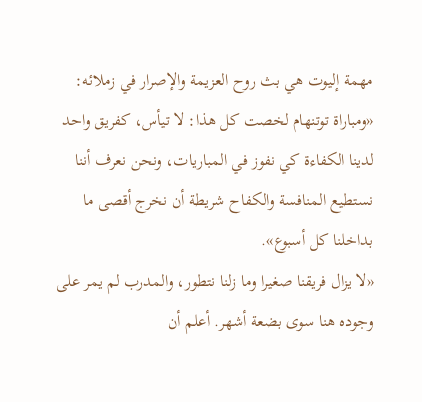مهمة إليوت هي بث روح العزيمة والإصرار في زملائه: «ومباراة توتنهام لخصت كل هذا: لا تيأس، كفريق واحد لدينا الكفاءة كي نفوز في المباريات، ونحن نعرف أننا نستطيع المنافسة والكفاح شريطة أن نخرج أقصى ما بداخلنا كل أسبوع».
«لا يزال فريقنا صغيرا وما زلنا نتطور، والمدرب لم يمر على وجوده هنا سوى بضعة أشهر. أعلم أن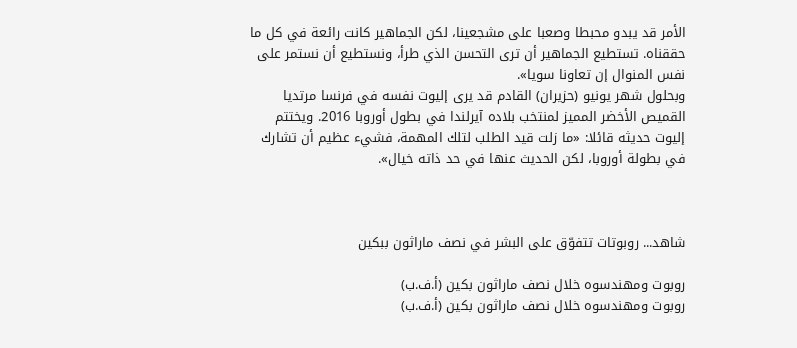الأمر قد يبدو محبطا وصعبا على مشجعينا، لكن الجماهير كانت رائعة في كل ما حققناه. تستطيع الجماهير أن ترى التحسن الذي طرأ، ونستطيع أن نستمر على نفس المنوال إن تعاونا سويا».
وبحلول شهر يونيو (حزيران) القادم قد يرى إليوت نفسه في فرنسا مرتديا القميص الأخضر المميز لمنتخب بلاده آيرلندا في بطول أوروبا 2016. ويختتم إليوت حديثه قائلا: «ما زلت قيد الطلب لتلك المهمة، فشيء عظيم أن تشارك في بطولة أوروبا، لكن الحديث عنها في حد ذاته خيال».



شاهد... روبوتات تتفوّق على البشر في نصف ماراثون ببكين

روبوت ومهندسوه خلال نصف ماراثون بكين (أ.ف.ب)
روبوت ومهندسوه خلال نصف ماراثون بكين (أ.ف.ب)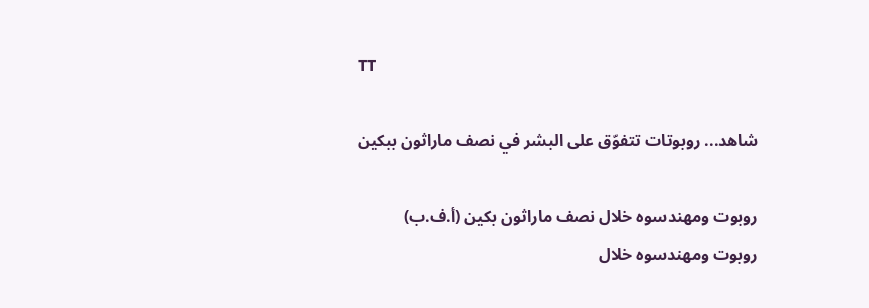TT

شاهد... روبوتات تتفوّق على البشر في نصف ماراثون ببكين

روبوت ومهندسوه خلال نصف ماراثون بكين (أ.ف.ب)
روبوت ومهندسوه خلال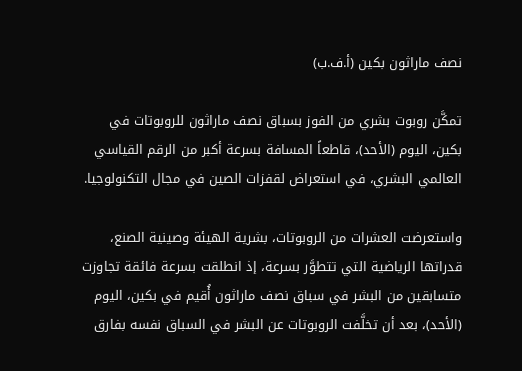نصف ماراثون بكين (أ.ف.ب)

تمكَّن روبوت بشري من الفوز بسباق نصف ماراثون للروبوتات في بكين، اليوم (الأحد)، قاطعاً المسافة بسرعة أكبر من الرقم القياسي العالمي البشري، في استعراض لقفزات الصين في مجال التكنولوجيا.

واستعرضت العشرات ‌من الروبوتات، بشرية الهيئة وصينية الصنع، قدراتها الرياضية التي تتطوَّر بسرعة، إذ انطلقت بسرعة فائقة تجاوزت متسابقين من البشر في سباق نصف ماراثون أُقيم في بكين، اليوم (الأحد)، بعد أن تخلَّفت الروبوتات عن البشر في السباق نفسه بفارق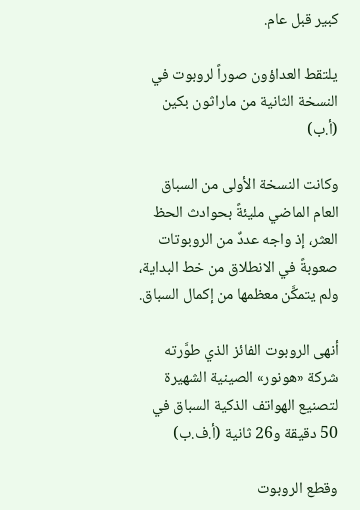كبير قبل عام.

يلتقط العداؤون صوراً لروبوت في النسخة الثانية من ماراثون بكين (أ.ب)

وكانت النسخة الأولى من السباق العام الماضي مليئةً بحوادث الحظ العثر، إذ واجه عددٌ من الروبوتات صعوبةً في الانطلاق من خط البداية، ولم يتمكَّن معظمها ‌من إكمال ‌السباق.

أنهى الروبوت الفائز الذي طوَّرته شركة «هونور» الصينية الشهيرة لتصنيع الهواتف الذكية السباق في 50 دقيقة و26 ثانية (أ.ف.ب)

وقطع الروبوت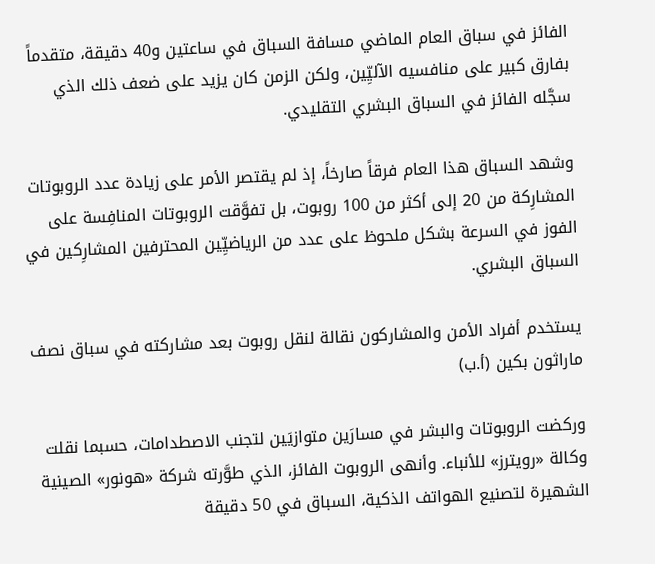الفائز في سباق ‌العام الماضي مسافة السباق في ساعتين و40 دقيقة، متقدماً بفارق كبير على منافسيه الآليِّين، ولكن الزمن كان يزيد على ضعف ذلك الذي سجَّله الفائز في السباق البشري التقليدي.

وشهد السباق هذا العام فرقاً صارخاً، إذ لم يقتصر الأمر على زيادة عدد الروبوتات المشارِكة من 20 إلى أكثر من 100 روبوت، بل تفوَّقت الروبوتات ‌المنافِسة على الفوز ‌في السرعة بشكل ملحوظ على عدد من الرياضيِّين المحترفين المشارِكين ‌في السباق البشري.

يستخدم أفراد الأمن والمشاركون نقالة لنقل روبوت بعد مشاركته في سباق نصف ماراثون بكين (أ.ب)

وركضت الروبوتات والبشر في مسارَين ‌متوازيَين لتجنب الاصطدامات، حسبما نقلت وكالة «رويترز» للأنباء. وأنهى الروبوت الفائز، الذي طوَّرته شركة «هونور» الصينية الشهيرة لتصنيع الهواتف الذكية، السباق في 50 دقيقة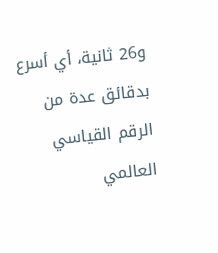و26 ثانية، أي أسرع بدقائق عدة من الرقم ‌القياسي العالمي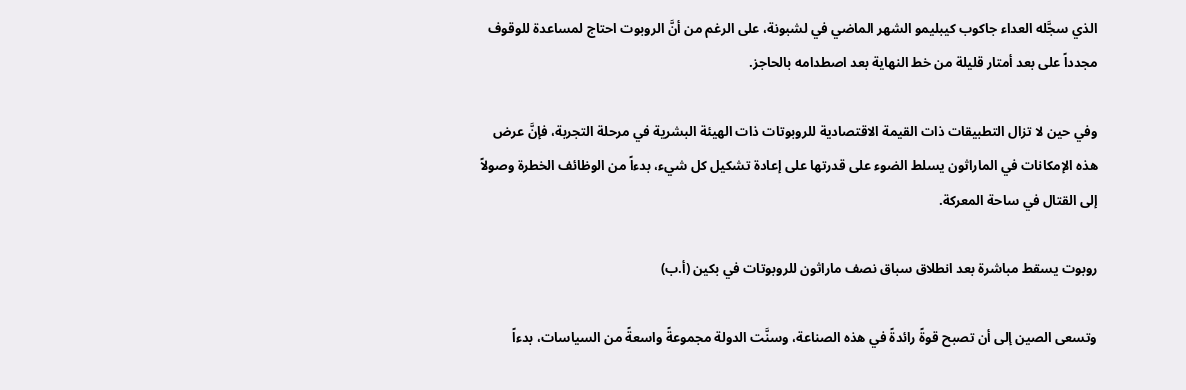الذي سجَّله العداء جاكوب كيبليمو الشهر الماضي في لشبونة، على الرغم من أنَّ الروبوت احتاج لمساعدة للوقوف مجدداً على بعد أمتار قليلة من خط النهاية بعد اصطدامه بالحاجز.

وفي حين لا تزال التطبيقات ذات القيمة الاقتصادية للروبوتات ذات الهيئة البشرية في مرحلة التجربة، فإنَّ عرض هذه الإمكانات في الماراثون يسلط الضوء على قدرتها على إعادة تشكيل كل شيء، بدءاً من الوظائف الخطرة وصولاً إلى القتال في ساحة المعركة.

روبوت يسقط مباشرة بعد انطلاق سباق نصف ماراثون للروبوتات في بكين (أ.ب)

وتسعى الصين إلى أن تصبح قوةً رائدةً في هذه الصناعة، وسنَّت الدولة مجموعةً واسعةً من السياسات، بدءاً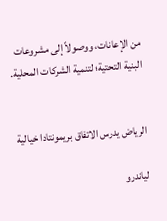من الإعانات، ووصولاً إلى مشروعات البنية التحتية؛ لتنمية الشركات المحلية.


الرياض يدرس الاتفاق بريمونتادا خيالية

لياندرو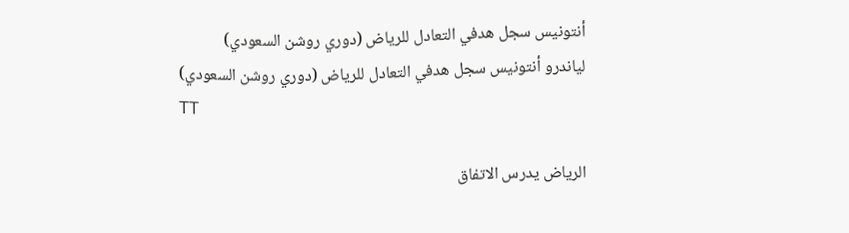أنتونيس سجل هدفي التعادل للرياض (دوري روشن السعودي)
لياندرو أنتونيس سجل هدفي التعادل للرياض (دوري روشن السعودي)
TT

الرياض يدرس الاتفاق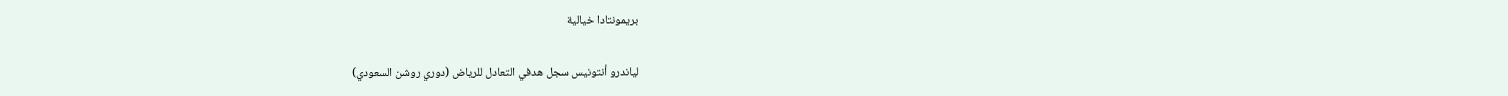بريمونتادا خيالية

لياندرو أنتونيس سجل هدفي التعادل للرياض (دوري روشن السعودي)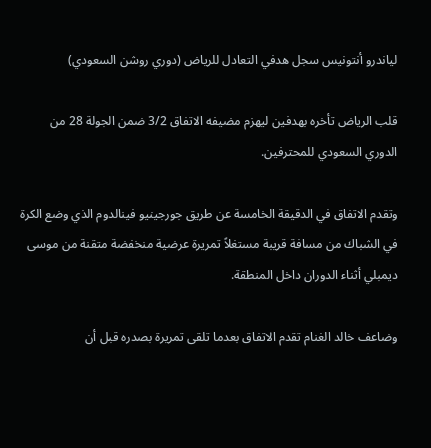لياندرو أنتونيس سجل هدفي التعادل للرياض (دوري روشن السعودي)

قلب الرياض تأخره بهدفين ليهزم مضيفه الاتفاق 3/2 ضمن الجولة 28 من الدوري السعودي للمحترفين.

وتقدم الاتفاق في الدقيقة الخامسة عن طريق جورجينيو فينالدوم الذي وضع الكرة في الشباك من مسافة قريبة مستغلاً تمريرة عرضية منخفضة متقنة من موسى ديمبلي أثناء الدوران داخل المنطقة.

وضاعف خالد الغنام تقدم الاتفاق بعدما تلقى تمريرة بصدره قبل أن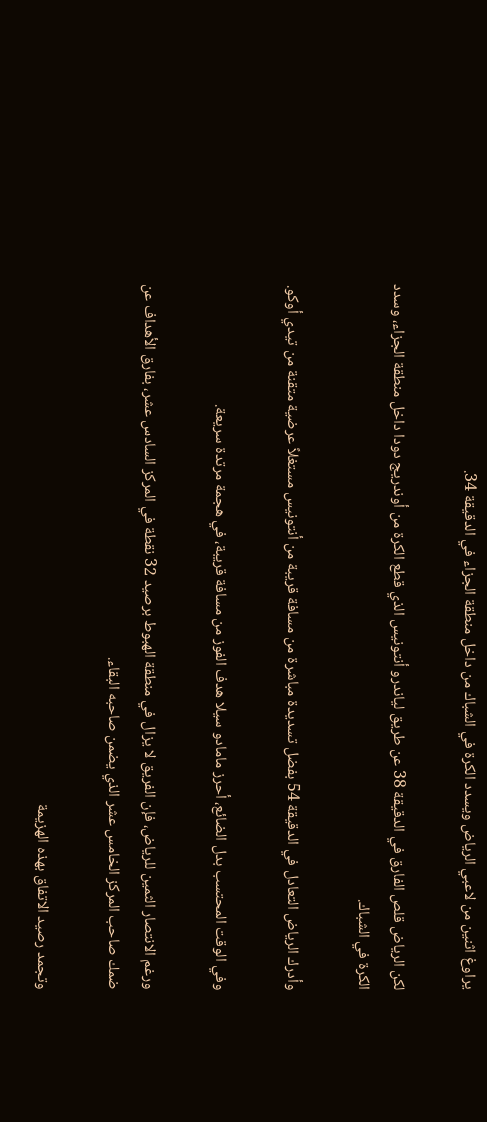يراوغ اثنين من لاعبي الرياض ويسدد الكرة في الشباك من داخل منطقة الجزاء في الدقيقة 34.

لكن الرياض قلص الفارق في الدقيقة 38 عن طريق لياندرو أنتونيس الذي قطع الكرة من أوندريج دودا داخل منطقة الجزاء، وسدد الكرة في الشباك.

وأدرك الرياض التعادل في الدقيقة 54 بفضل تسديدة مباشرة من مسافة قريبة من أنتونيس مستغلاً عرضية متقنة من تيدي أوكو.

وفي الوقت المحتسب بدل الضائع، أحرز مامادو سيلا هدف الفوز من مسافة قريبة، في هجمة مرتدة سريعة.

ورغم الانتصار الثمين للرياض، فإن الفريق لا يزال في منطقة الهبوط برصيد 32 نقطة في المركز السادس عشر، بفارق الأهداف عن ضمك صاحب المركز الخامس عشر الذي يضمن صاحبه البقاء.

وتجمد رصيد الاتفاق بهذه الهزيمة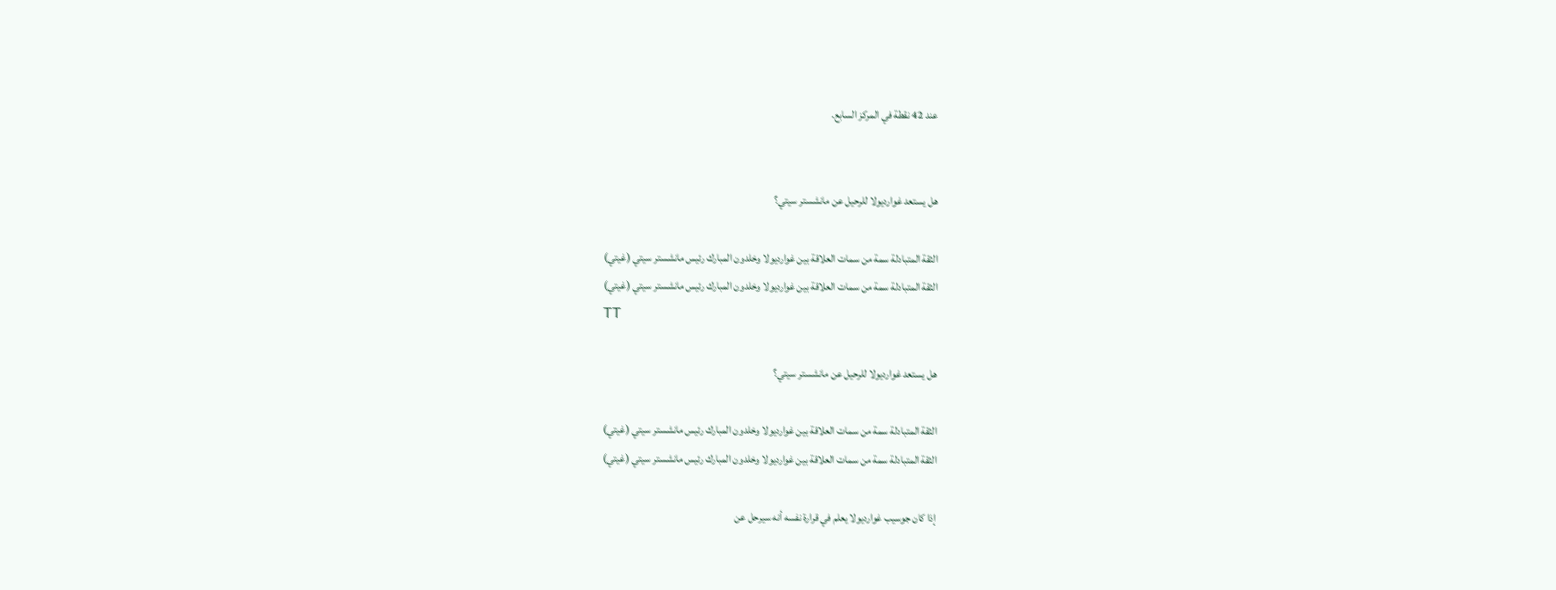عند 42 نقطة في المركز السابع.


هل يستعد غوارديولا للرحيل عن مانشستر سيتي؟

الثقة المتبادلة سمة من سمات العلاقة بين غوارديولا وخلدون المبارك رئيس مانشستر سيتي (غيتي)
الثقة المتبادلة سمة من سمات العلاقة بين غوارديولا وخلدون المبارك رئيس مانشستر سيتي (غيتي)
TT

هل يستعد غوارديولا للرحيل عن مانشستر سيتي؟

الثقة المتبادلة سمة من سمات العلاقة بين غوارديولا وخلدون المبارك رئيس مانشستر سيتي (غيتي)
الثقة المتبادلة سمة من سمات العلاقة بين غوارديولا وخلدون المبارك رئيس مانشستر سيتي (غيتي)

إذا كان جوسيب غوارديولا يعلم في قرارة نفسه أنه سيرحل عن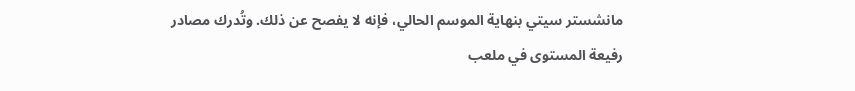مانشستر سيتي بنهاية الموسم الحالي، فإنه لا يفصح عن ذلك. وتُدرك مصادر رفيعة المستوى في ملعب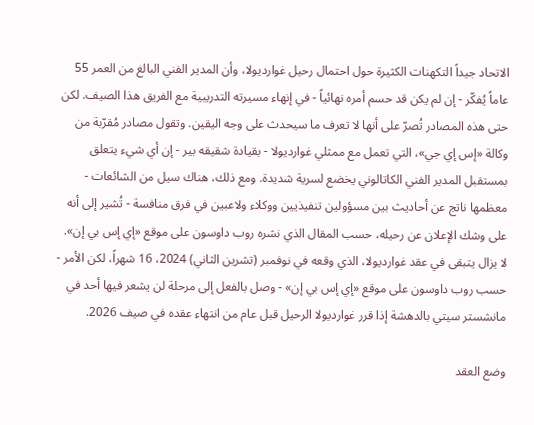الاتحاد جيداً التكهنات الكثيرة حول احتمال رحيل غوارديولا، وأن المدير الفني البالغ من العمر 55 عاماً يُفكّر - إن لم يكن قد حسم أمره نهائياً - في إنهاء مسيرته التدريبية مع الفريق هذا الصيف. لكن حتى هذه المصادر تُصرّ على أنها لا تعرف ما سيحدث على وجه اليقين. وتقول مصادر مُقرّبة من وكالة «إس إي جي»، التي تعمل مع ممثلي غوارديولا - بقيادة شقيقه بير - إن أي شيء يتعلق بمستقبل المدير الفني الكاتالوني يخضع لسرية شديدة. ومع ذلك، هناك سيل من الشائعات - معظمها ناتج عن أحاديث بين مسؤولين تنفيذيين ووكلاء ولاعبين في فرق منافسة - تُشير إلى أنه على وشك الإعلان عن رحيله، حسب المقال الذي نشره روب داوسون على موقع «إي إس بي إن». لا يزال يتبقى في عقد غوارديولا، الذي وقعه في نوفمبر (تشرين الثاني) 2024، 16 شهراً، لكن الأمر - حسب روب داوسون على موقع «إي إس بي إن» - وصل بالفعل إلى مرحلة لن يشعر فيها أحد في مانشستر سيتي بالدهشة إذا قرر غوارديولا الرحيل قبل عام من انتهاء عقده في صيف 2026.

وضع العقد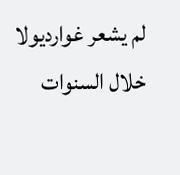لم يشعر غوارديولا خلال السنوات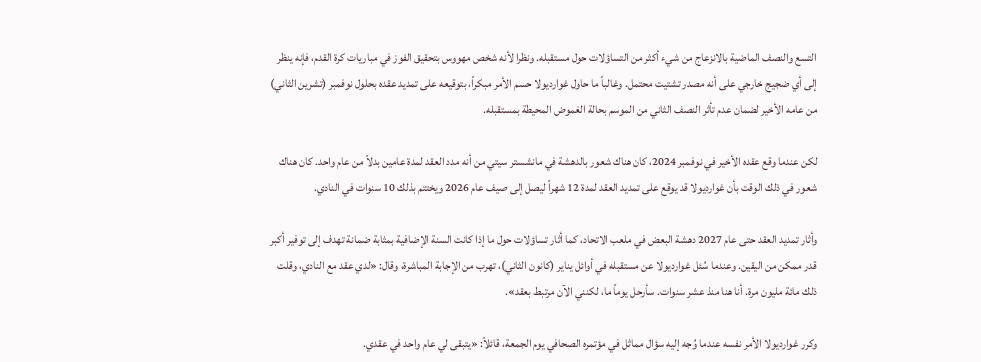التسع والنصف الماضية بالانزعاج من شيء أكثر من التساؤلات حول مستقبله. ونظرا لأنه شخص مهووس بتحقيق الفوز في مباريات كرة القدم، فإنه ينظر إلى أي ضجيج خارجي على أنه مصدر تشتيت محتمل. وغالباً ما حاول غوارديولا حسم الأمر مبكراً، بتوقيعه على تمديد عقده بحلول نوفمبر (تشرين الثاني) من عامه الأخير لضمان عدم تأثر النصف الثاني من الموسم بحالة الغموض المحيطة بمستقبله.

لكن عندما وقع عقده الأخير في نوفمبر 2024، كان هناك شعور بالدهشة في مانشستر سيتي من أنه مدد العقد لمدة عامين بدلاً من عام واحد. كان هناك شعور في ذلك الوقت بأن غوارديولا قد يوقع على تمديد العقد لمدة 12 شهراً ليصل إلى صيف عام 2026 ويختتم بذلك 10 سنوات في النادي.

وأثار تمديد العقد حتى عام 2027 دهشة البعض في ملعب الاتحاد، كما أثار تساؤلات حول ما إذا كانت السنة الإضافية بمثابة ضمانة تهدف إلى توفير أكبر قدر ممكن من اليقين. وعندما سُئل غوارديولا عن مستقبله في أوائل يناير (كانون الثاني)، تهرب من الإجابة المباشرة، وقال: «لدي عقد مع النادي، وقلت ذلك مائة مليون مرة. أنا هنا منذ عشر سنوات. سأرحل يوماً ما، لكنني الآن مرتبط بعقد».

وكرر غوارديولا الأمر نفسه عندما وُجه إليه سؤال مماثل في مؤتمره الصحافي يوم الجمعة، قائلاً: «يتبقى لي عام واحد في عقدي.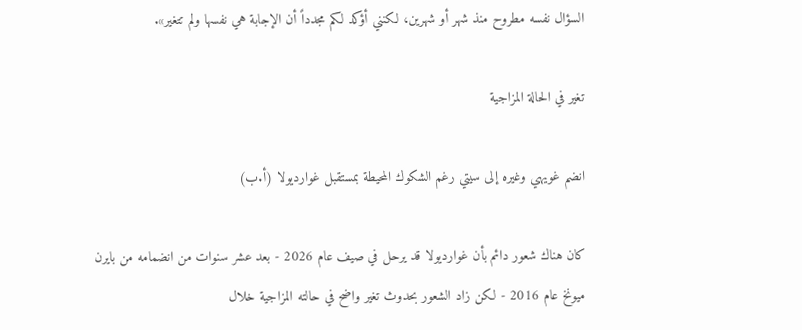السؤال نفسه مطروح منذ شهر أو شهرين، لكنني أؤكد لكم مجدداً أن الإجابة هي نفسها ولم تتغير».

تغير في الحالة المزاجية

انضم غويهي وغيره إلى سيتي رغم الشكوك المحيطة بمستقبل غوارديولا (أ.ب)

كان هناك شعور دائم بأن غوارديولا قد يرحل في صيف عام 2026 - بعد عشر سنوات من انضمامه من بايرن ميونخ عام 2016 - لكن زاد الشعور بحدوث تغير واضح في حالته المزاجية خلال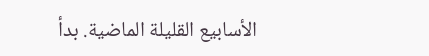الأسابيع القليلة الماضية. بدأ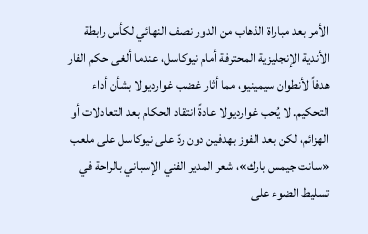الأمر بعد مباراة الذهاب من الدور نصف النهائي لكأس رابطة الأندية الإنجليزية المحترفة أمام نيوكاسل، عندما ألغى حكم الفار هدفاً لأنطوان سيمينيو، مما أثار غضب غوارديولا بشأن أداء التحكيم. لا يُحب غوارديولا عادةً انتقاد الحكام بعد التعادلات أو الهزائم، لكن بعد الفوز بهدفين دون ردّ على نيوكاسل على ملعب «سانت جيمس بارك»، شعر المدير الفني الإسباني بالراحة في تسليط الضوء على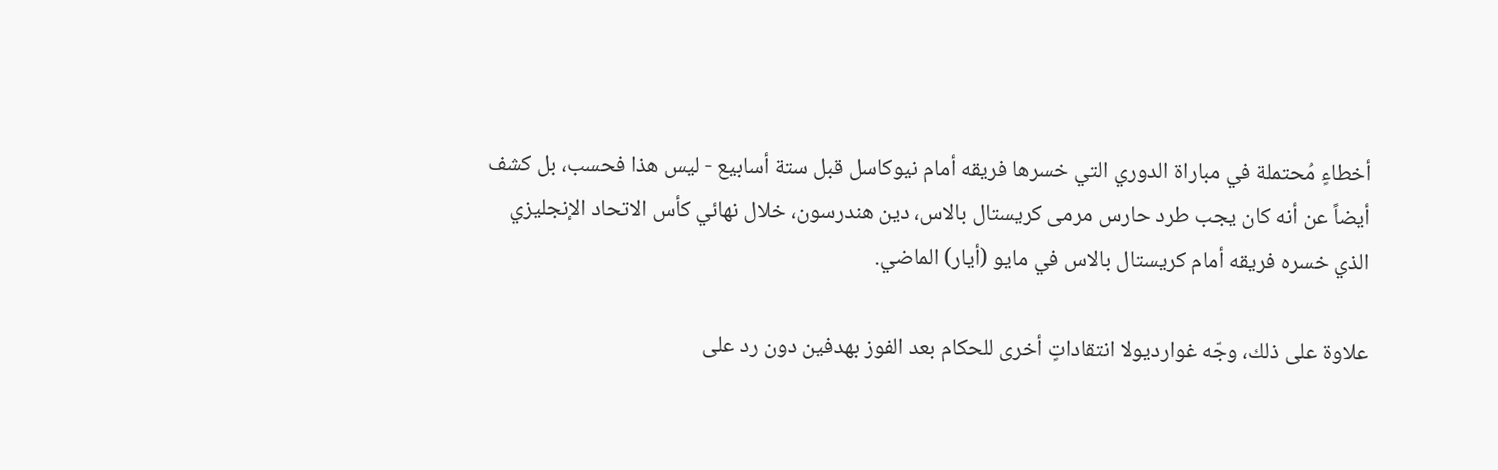أخطاءٍ مُحتملة في مباراة الدوري التي خسرها فريقه أمام نيوكاسل قبل ستة أسابيع - ليس هذا فحسب، بل كشف أيضاً عن أنه كان يجب طرد حارس مرمى كريستال بالاس، دين هندرسون، خلال نهائي كأس الاتحاد الإنجليزي الذي خسره فريقه أمام كريستال بالاس في مايو (أيار) الماضي.

علاوة على ذلك، وجّه غوارديولا انتقاداتٍ أخرى للحكام بعد الفوز بهدفين دون رد على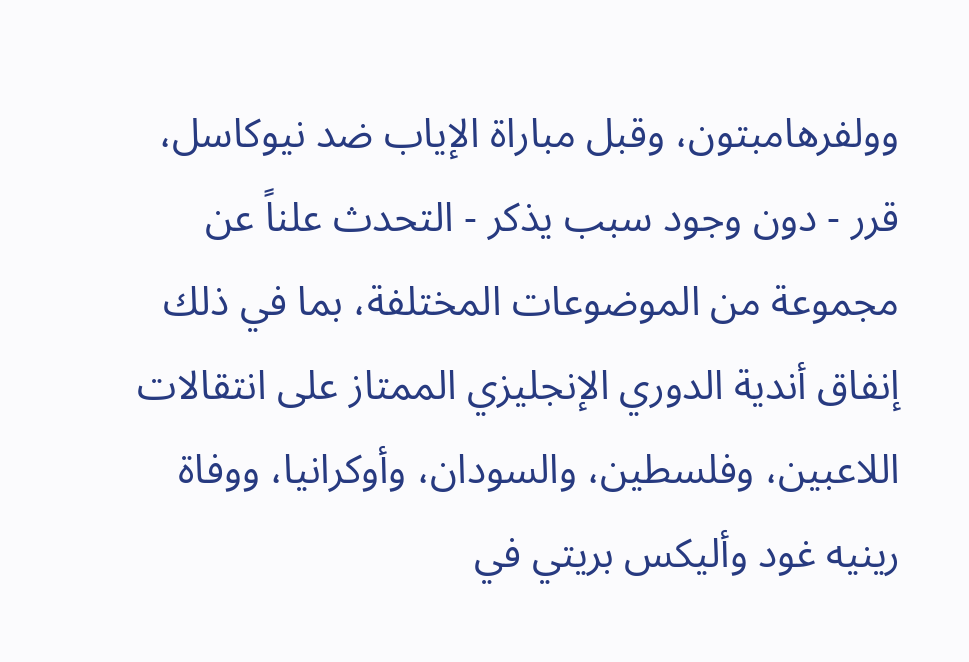وولفرهامبتون، وقبل مباراة الإياب ضد نيوكاسل، قرر - دون وجود سبب يذكر - التحدث علناً عن مجموعة من الموضوعات المختلفة، بما في ذلك إنفاق أندية الدوري الإنجليزي الممتاز على انتقالات اللاعبين، وفلسطين، والسودان، وأوكرانيا، ووفاة رينيه غود وأليكس بريتي في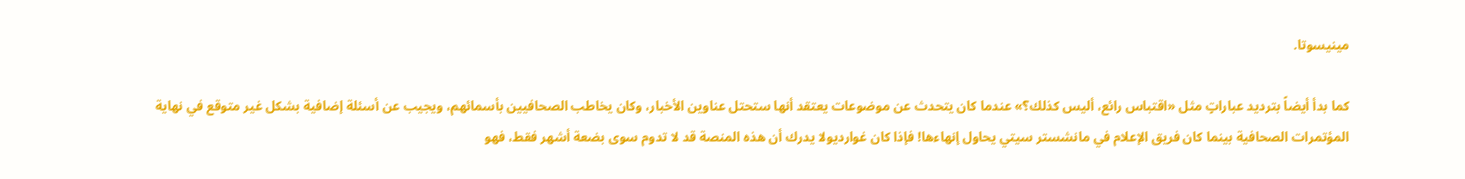مينيسوتا.

كما بدأ أيضاً بترديد عباراتٍ مثل «اقتباس رائع، أليس كذلك؟» عندما كان يتحدث عن موضوعات يعتقد أنها ستحتل عناوين الأخبار، وكان يخاطب الصحافيين بأسمائهم، ويجيب عن أسئلة إضافية بشكل غير متوقع في نهاية المؤتمرات الصحافية بينما كان فريق الإعلام في مانشستر سيتي يحاول إنهاءها! فإذا كان غوارديولا يدرك أن هذه المنصة قد لا تدوم سوى بضعة أشهر فقط، فهو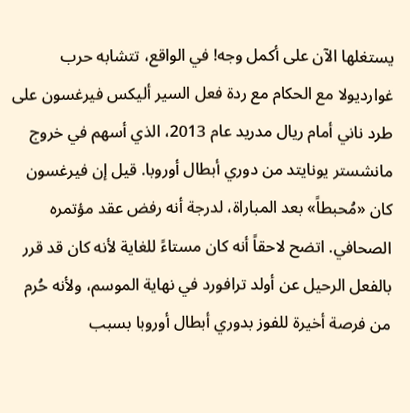يستغلها الآن على أكمل وجه! في الواقع، تتشابه حرب غوارديولا مع الحكام مع ردة فعل السير أليكس فيرغسون على طرد ناني أمام ريال مدريد عام 2013، الذي أسهم في خروج مانشستر يونايتد من دوري أبطال أوروبا. قيل إن فيرغسون كان «مُحبطاً» بعد المباراة، لدرجة أنه رفض عقد مؤتمره الصحافي. اتضح لاحقاً أنه كان مستاءً للغاية لأنه كان قد قرر بالفعل الرحيل عن أولد ترافورد في نهاية الموسم، ولأنه حُرم من فرصة أخيرة للفوز بدوري أبطال أوروبا بسبب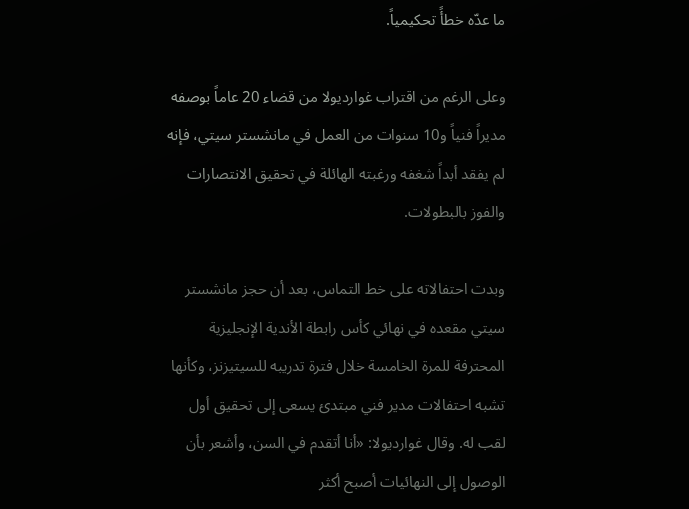ما عدّه خطأً تحكيمياً.

وعلى الرغم من اقتراب غوارديولا من قضاء 20 عاماً بوصفه مديراً فنياً و10 سنوات من العمل في مانشستر سيتي، فإنه لم يفقد أبداً شغفه ورغبته الهائلة في تحقيق الانتصارات والفوز بالبطولات.

وبدت احتفالاته على خط التماس، بعد أن حجز مانشستر سيتي مقعده في نهائي كأس رابطة الأندية الإنجليزية المحترفة للمرة الخامسة خلال فترة تدريبه للسيتيزنز، وكأنها تشبه احتفالات مدير فني مبتدئ يسعى إلى تحقيق أول لقب له. وقال غوارديولا: «أنا أتقدم في السن، وأشعر بأن الوصول إلى النهائيات أصبح أكثر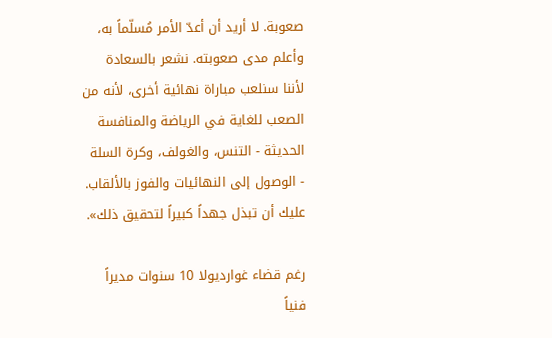صعوبة. لا أريد أن أعدّ الأمر مُسلّماً به، وأعلم مدى صعوبته. نشعر بالسعادة لأننا سنلعب مباراة نهائية أخرى، لأنه من الصعب للغاية في الرياضة والمنافسة الحديثة - التنس، والغولف، وكرة السلة - الوصول إلى النهائيات والفوز بالألقاب. عليك أن تبذل جهداً كبيراً لتحقيق ذلك».

رغم قضاء غوارديولا 10 سنوات مديراً فنياً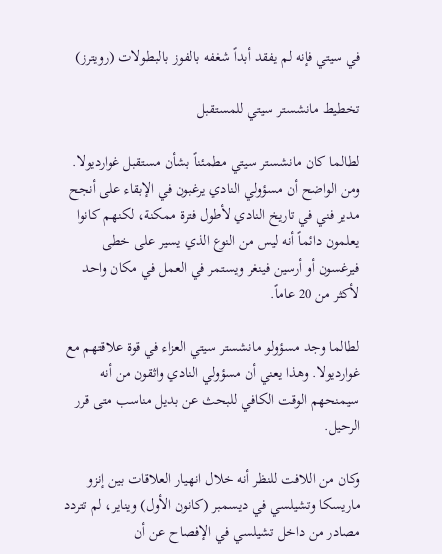في سيتي فإنه لم يفقد أبداً شغفه بالفوز بالبطولات (رويترز)

تخطيط مانشستر سيتي للمستقبل

لطالما كان مانشستر سيتي مطمئناً بشأن مستقبل غوارديولا. ومن الواضح أن مسؤولي النادي يرغبون في الإبقاء على أنجح مدير فني في تاريخ النادي لأطول فترة ممكنة، لكنهم كانوا يعلمون دائماً أنه ليس من النوع الذي يسير على خطى فيرغسون أو أرسين فينغر ويستمر في العمل في مكان واحد لأكثر من 20 عاماً.

لطالما وجد مسؤولو مانشستر سيتي العزاء في قوة علاقتهم مع غوارديولا. وهذا يعني أن مسؤولي النادي واثقون من أنه سيمنحهم الوقت الكافي للبحث عن بديل مناسب متى قرر الرحيل.

وكان من اللافت للنظر أنه خلال انهيار العلاقات بين إنزو ماريسكا وتشيلسي في ديسمبر (كانون الأول) ويناير، لم تتردد مصادر من داخل تشيلسي في الإفصاح عن أن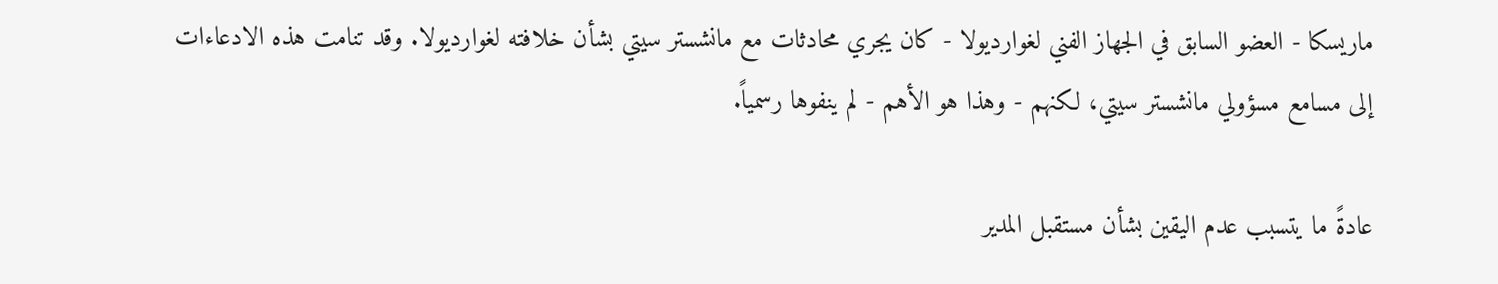ماريسكا - العضو السابق في الجهاز الفني لغوارديولا - كان يجري محادثات مع مانشستر سيتي بشأن خلافته لغوارديولا. وقد تنامت هذه الادعاءات إلى مسامع مسؤولي مانشستر سيتي، لكنهم - وهذا هو الأهم - لم ينفوها رسمياً.

عادةً ما يتسبب عدم اليقين بشأن مستقبل المدير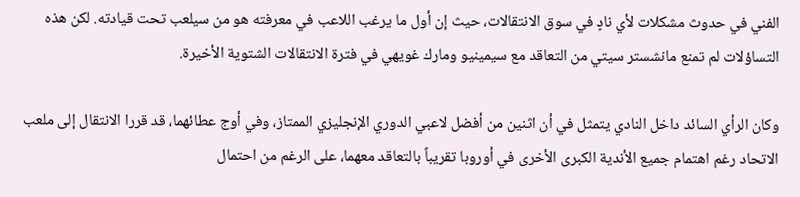الفني في حدوث مشكلات لأي نادٍ في سوق الانتقالات، حيث إن أول ما يرغب اللاعب في معرفته هو من سيلعب تحت قيادته. لكن هذه التساؤلات لم تمنع مانشستر سيتي من التعاقد مع سيمينيو ومارك غويهي في فترة الانتقالات الشتوية الأخيرة.

وكان الرأي السائد داخل النادي يتمثل في أن اثنين من أفضل لاعبي الدوري الإنجليزي الممتاز، وفي أوج عطائهما، قد قررا الانتقال إلى ملعب الاتحاد رغم اهتمام جميع الأندية الكبرى الأخرى في أوروبا تقريباً بالتعاقد معهما، على الرغم من احتمال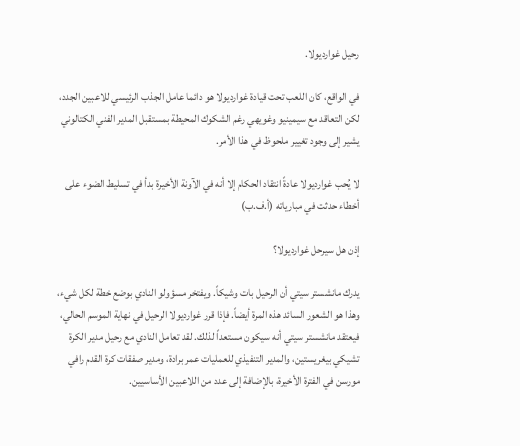رحيل غوارديولا.

في الواقع، كان اللعب تحت قيادة غوارديولا هو دائما عامل الجذب الرئيسي للاعبين الجدد، لكن التعاقد مع سيمينيو وغويهي رغم الشكوك المحيطة بمستقبل المدير الفني الكتالوني يشير إلى وجود تغيير ملحوظ في هذا الأمر.

لا يُحب غوارديولا عادةً انتقاد الحكام إلا أنه في الآونة الأخيرة بدأ في تسليط الضوء على أخطاء حدثت في مبارياته (أ.ف.ب)

إذن هل سيرحل غوارديولا؟

يدرك مانشستر سيتي أن الرحيل بات وشيكاً. ويفتخر مسؤولو النادي بوضع خطة لكل شيء، وهذا هو الشعور السائد هذه المرة أيضاً. فإذا قرر غوارديولا الرحيل في نهاية الموسم الحالي، فيعتقد مانشستر سيتي أنه سيكون مستعداً لذلك. لقد تعامل النادي مع رحيل مدير الكرة تشيكي بيغريستين، والمدير التنفيذي للعمليات عمر برادة، ومدير صفقات كرة القدم رافي مورسن في الفترة الأخيرة، بالإضافة إلى عدد من اللاعبين الأساسيين.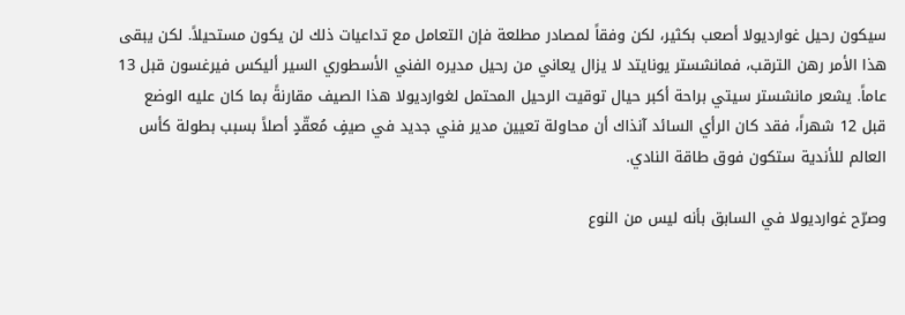سيكون رحيل غوارديولا أصعب بكثير، لكن وفقاً لمصادر مطلعة فإن التعامل مع تداعيات ذلك لن يكون مستحيلاً. لكن يبقى هذا الأمر رهن الترقب، فمانشستر يونايتد لا يزال يعاني من رحيل مديره الفني الأسطوري السير أليكس فيرغسون قبل 13 عاماً. يشعر مانشستر سيتي براحة أكبر حيال توقيت الرحيل المحتمل لغوارديولا هذا الصيف مقارنةً بما كان عليه الوضع قبل 12 شهراً، فقد كان الرأي السائد آنذاك أن محاولة تعيين مدير فني جديد في صيفٍ مُعقّدٍ أصلاً بسبب بطولة كأس العالم للأندية ستكون فوق طاقة النادي.

وصرّح غوارديولا في السابق بأنه ليس من النوع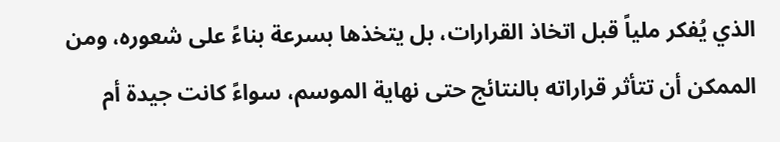الذي يُفكر ملياً قبل اتخاذ القرارات، بل يتخذها بسرعة بناءً على شعوره، ومن الممكن أن تتأثر قراراته بالنتائج حتى نهاية الموسم، سواءً كانت جيدة أم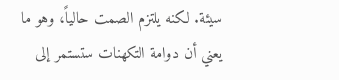سيئة. لكنه يلتزم الصمت حالياً، وهو ما يعني أن دوامة التكهنات ستستمر إلى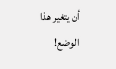أن يتغير هذا الوضع!